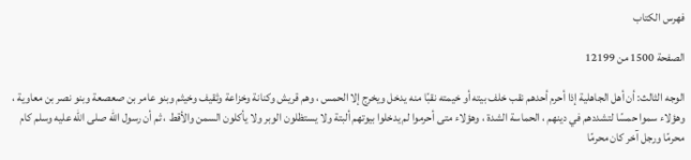فهرس الكتاب

الصفحة 1500 من 12199

الوجه الثالث: أن أهل الجاهلية إذا أحرم أحدهم نقب خلف بيته أو خيمته نقبًا منه يدخل ويخرج إلا الحمس ، وهم قريش وكنانة وخزاعة وثقيف وخيثم وبنو عامر بن صعصعة وبنو نصر بن معاوية ، وهؤلاء سموا حمسًا لتشددهم في دينهم ، الحماسة الشدة ، وهؤلاء متى أحرموا لم يدخلوا بيوتهم ألبتة ولا يستظلون الوبر ولا يأكلون السمن والأقط ، ثم أن رسول الله صلى الله عليه وسلم كام محرمًا ورجل آخر كان محرمًا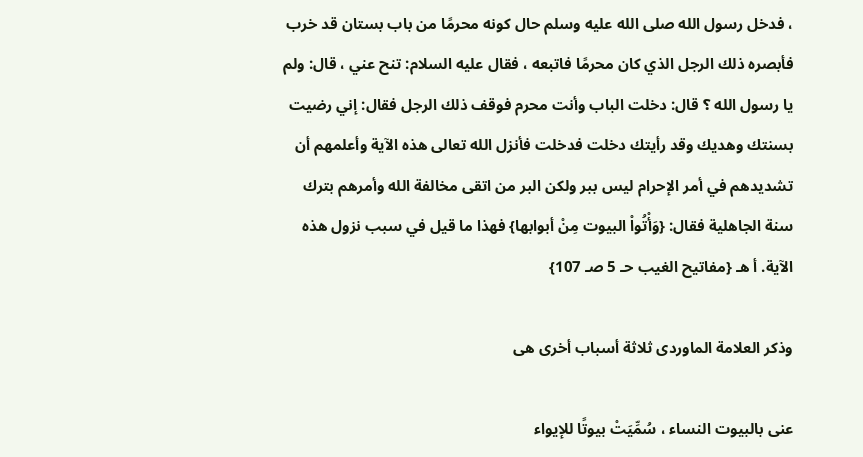، فدخل رسول الله صلى الله عليه وسلم حال كونه محرمًا من باب بستان قد خرب فأبصره ذلك الرجل الذي كان محرمًا فاتبعه ، فقال عليه السلام: تنح عني ، قال: ولم يا رسول الله ؟ قال: دخلت الباب وأنت محرم فوقف ذلك الرجل فقال: إني رضيت بسنتك وهديك وقد رأيتك دخلت فدخلت فأنزل الله تعالى هذه الآية وأعلمهم أن تشديدهم في أمر الإحرام ليس ببر ولكن البر من اتقى مخالفة الله وأمرهم بترك سنة الجاهلية فقال: {وَأْتُواْ البيوت مِنْ أبوابها} فهذا ما قيل في سبب نزول هذه الآية. أ هـ {مفاتيح الغيب حـ 5 صـ 107}

وذكر العلامة الماوردى ثلاثة أسباب أخرى هى

عنى بالبيوت النساء ، سُمِّيَتْ بيوتًا للإيواء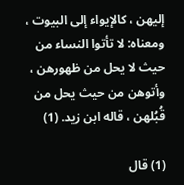إليهن ، كالإيواء إلى البيوت ، ومعناه: لا تأتوا النساء من حيث لا يحل من ظهورهن ، وأتوهن من حيث يحل من قُبُلهن ، قاله ابن زيد. (1)

(1) قال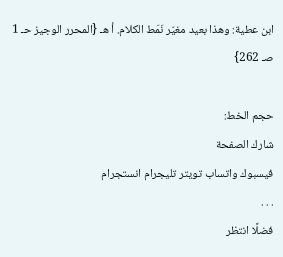ابن عطية: وهذا بعيد مغيّر نَمَط الكلام. أ هـ {المحرر الوجيز حـ 1 صـ 262}

حجم الخط:
شارك الصفحة
فيسبوك واتساب تويتر تليجرام انستجرام
. . .
فضلًا انتظر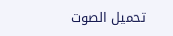تحميل الصوت